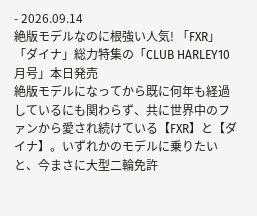- 2026.09.14
絶版モデルなのに根強い人気! 「FXR」「ダイナ」総力特集の「CLUB HARLEY10月号」本日発売
絶版モデルになってから既に何年も経過しているにも関わらず、共に世界中のファンから愛され続けている【FXR】と【ダイナ】。いずれかのモデルに乗りたいと、今まさに大型二輪免許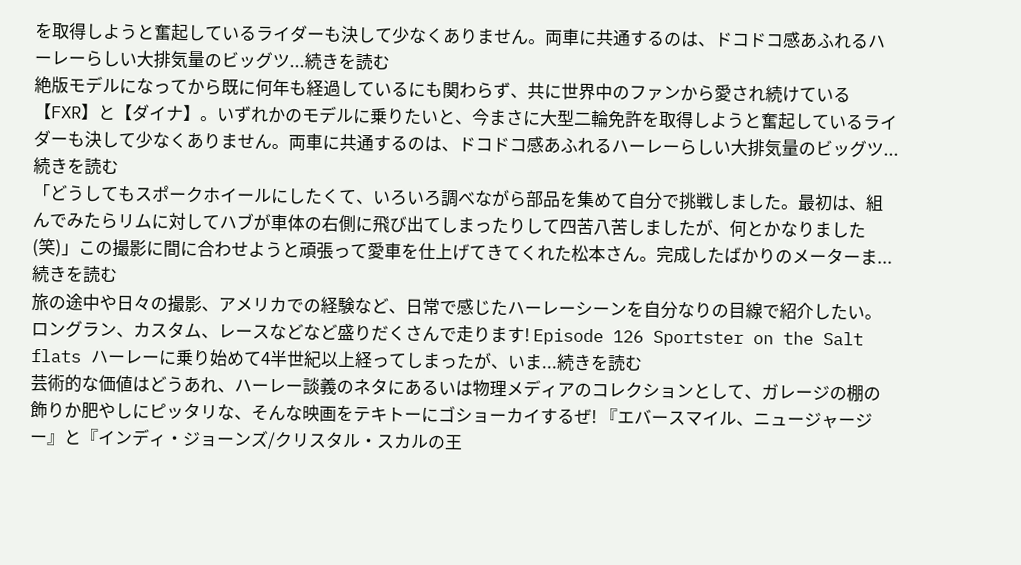を取得しようと奮起しているライダーも決して少なくありません。両車に共通するのは、ドコドコ感あふれるハーレーらしい大排気量のビッグツ...続きを読む
絶版モデルになってから既に何年も経過しているにも関わらず、共に世界中のファンから愛され続けている【FXR】と【ダイナ】。いずれかのモデルに乗りたいと、今まさに大型二輪免許を取得しようと奮起しているライダーも決して少なくありません。両車に共通するのは、ドコドコ感あふれるハーレーらしい大排気量のビッグツ...続きを読む
「どうしてもスポークホイールにしたくて、いろいろ調べながら部品を集めて自分で挑戦しました。最初は、組んでみたらリムに対してハブが車体の右側に飛び出てしまったりして四苦八苦しましたが、何とかなりました(笑)」この撮影に間に合わせようと頑張って愛車を仕上げてきてくれた松本さん。完成したばかりのメーターま...続きを読む
旅の途中や日々の撮影、アメリカでの経験など、日常で感じたハーレーシーンを自分なりの目線で紹介したい。ロングラン、カスタム、レースなどなど盛りだくさんで走ります! Episode 126 Sportster on the Salt flats ハーレーに乗り始めて4半世紀以上経ってしまったが、いま...続きを読む
芸術的な価値はどうあれ、ハーレー談義のネタにあるいは物理メディアのコレクションとして、ガレージの棚の飾りか肥やしにピッタリな、そんな映画をテキトーにゴショーカイするぜ! 『エバースマイル、ニュージャージー』と『インディ・ジョーンズ/クリスタル・スカルの王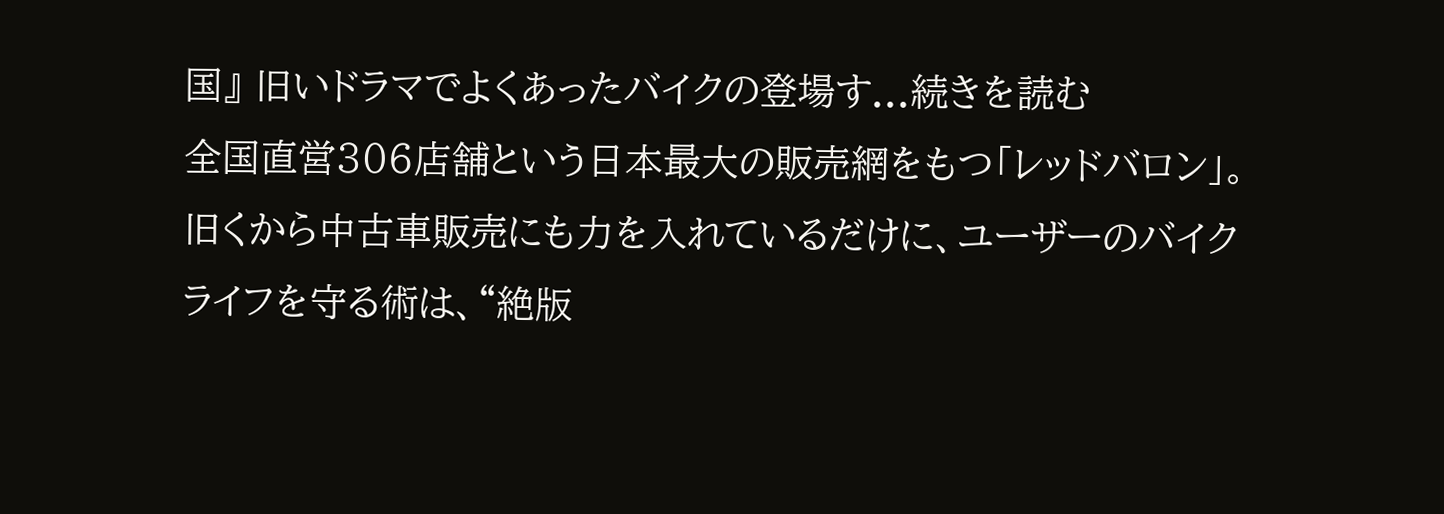国』 旧いドラマでよくあったバイクの登場す...続きを読む
全国直営306店舗という日本最大の販売網をもつ「レッドバロン」。旧くから中古車販売にも力を入れているだけに、ユーザーのバイクライフを守る術は、“絶版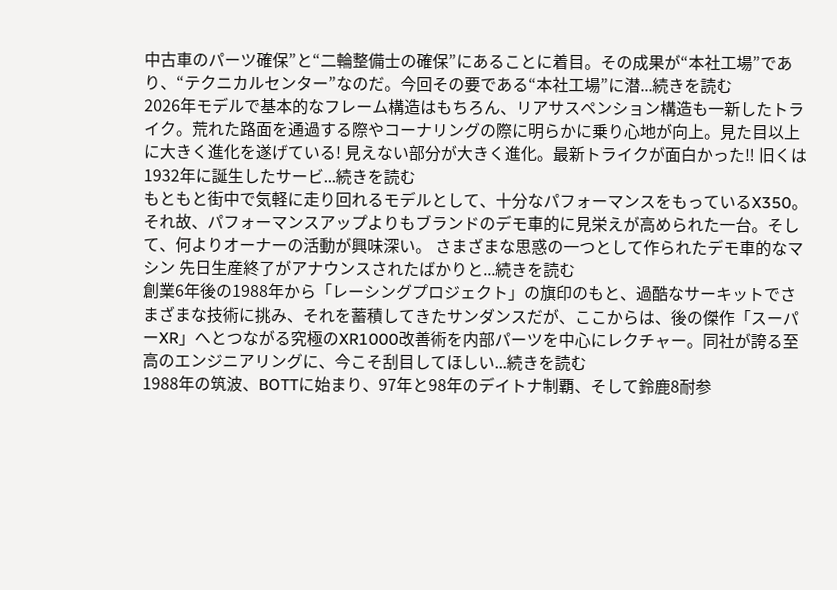中古車のパーツ確保”と“二輪整備士の確保”にあることに着目。その成果が“本社工場”であり、“テクニカルセンター”なのだ。今回その要である“本社工場”に潜...続きを読む
2026年モデルで基本的なフレーム構造はもちろん、リアサスペンション構造も一新したトライク。荒れた路面を通過する際やコーナリングの際に明らかに乗り心地が向上。見た目以上に大きく進化を遂げている! 見えない部分が大きく進化。最新トライクが面白かった‼ 旧くは1932年に誕生したサービ...続きを読む
もともと街中で気軽に走り回れるモデルとして、十分なパフォーマンスをもっているX350。それ故、パフォーマンスアップよりもブランドのデモ車的に見栄えが高められた一台。そして、何よりオーナーの活動が興味深い。 さまざまな思惑の一つとして作られたデモ車的なマシン 先日生産終了がアナウンスされたばかりと...続きを読む
創業6年後の1988年から「レーシングプロジェクト」の旗印のもと、過酷なサーキットでさまざまな技術に挑み、それを蓄積してきたサンダンスだが、ここからは、後の傑作「スーパーXR」へとつながる究極のXR1000改善術を内部パーツを中心にレクチャー。同社が誇る至高のエンジニアリングに、今こそ刮目してほしい...続きを読む
1988年の筑波、BOTTに始まり、97年と98年のデイトナ制覇、そして鈴鹿8耐参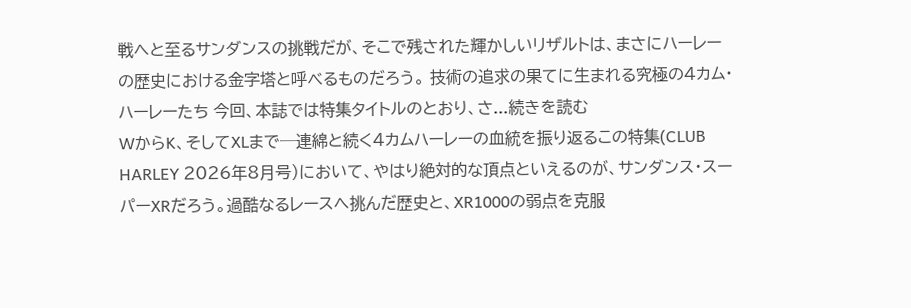戦へと至るサンダンスの挑戦だが、そこで残された輝かしいリザルトは、まさにハーレーの歴史における金字塔と呼べるものだろう。 技術の追求の果てに生まれる究極の4カム・ハーレーたち 今回、本誌では特集タイトルのとおり、さ...続きを読む
WからK、そしてXLまで─連綿と続く4カムハーレーの血統を振り返るこの特集(CLUB HARLEY 2026年8月号)において、やはり絶対的な頂点といえるのが、サンダンス・スーパーXRだろう。過酷なるレースへ挑んだ歴史と、XR1000の弱点を克服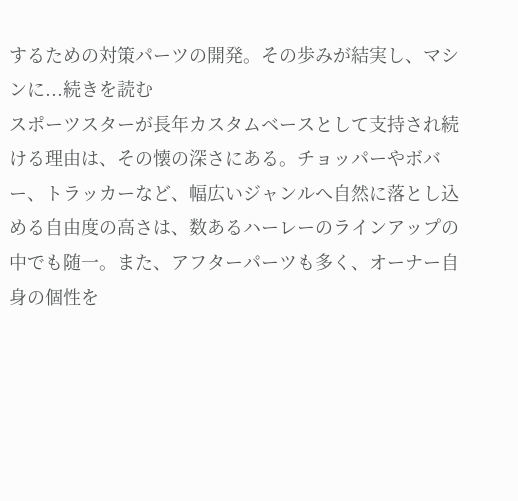するための対策パーツの開発。その歩みが結実し、マシンに...続きを読む
スポーツスターが長年カスタムベースとして支持され続ける理由は、その懐の深さにある。チョッパーやボバー、トラッカーなど、幅広いジャンルへ自然に落とし込める自由度の高さは、数あるハーレーのラインアップの中でも随一。また、アフターパーツも多く、オーナー自身の個性を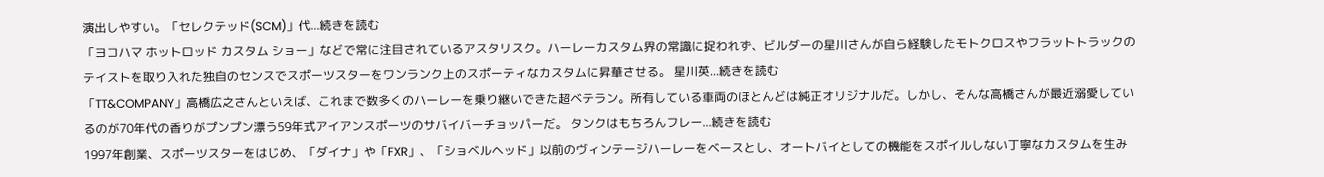演出しやすい。「セレクテッド(SCM)」代...続きを読む
「ヨコハマ ホットロッド カスタム ショー」などで常に注目されているアスタリスク。ハーレーカスタム界の常識に捉われず、ビルダーの星川さんが自ら経験したモトクロスやフラットトラックのテイストを取り入れた独自のセンスでスポーツスターをワンランク上のスポーティなカスタムに昇華させる。 星川英...続きを読む
「TT&COMPANY」高橋広之さんといえば、これまで数多くのハーレーを乗り継いできた超ベテラン。所有している車両のほとんどは純正オリジナルだ。しかし、そんな高橋さんが最近溺愛しているのが70年代の香りがプンプン漂う59年式アイアンスポーツのサバイバーチョッパーだ。 タンクはもちろんフレー...続きを読む
1997年創業、スポーツスターをはじめ、「ダイナ」や「FXR」、「ショベルヘッド」以前のヴィンテージハーレーをベースとし、オートバイとしての機能をスポイルしない丁寧なカスタムを生み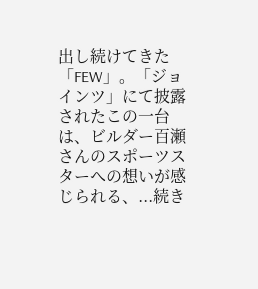出し続けてきた「FEW」。「ジョインツ」にて披露されたこの一台は、ビルダー百瀬さんのスポーツスターへの想いが感じられる、...続き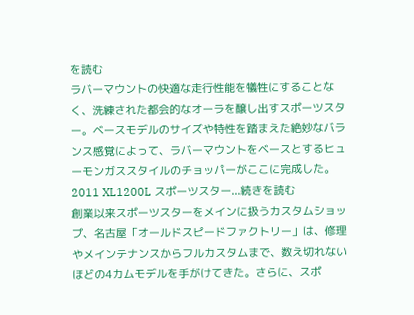を読む
ラバーマウントの快適な走行性能を犠牲にすることなく、洗練された都会的なオーラを醸し出すスポーツスター。ベースモデルのサイズや特性を踏まえた絶妙なバランス感覚によって、ラバーマウントをベースとするヒューモンガススタイルのチョッパーがここに完成した。 2011 XL1200L スポーツスター...続きを読む
創業以来スポーツスターをメインに扱うカスタムショップ、名古屋「オールドスピードファクトリー」は、修理やメインテナンスからフルカスタムまで、数え切れないほどの4カムモデルを手がけてきた。さらに、スポ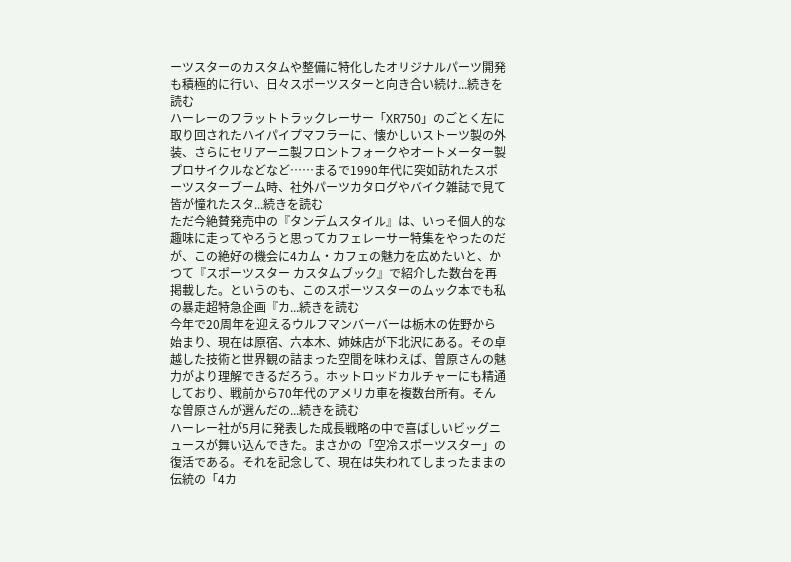ーツスターのカスタムや整備に特化したオリジナルパーツ開発も積極的に行い、日々スポーツスターと向き合い続け...続きを読む
ハーレーのフラットトラックレーサー「XR750」のごとく左に取り回されたハイパイプマフラーに、懐かしいストーツ製の外装、さらにセリアーニ製フロントフォークやオートメーター製プロサイクルなどなど……まるで1990年代に突如訪れたスポーツスターブーム時、社外パーツカタログやバイク雑誌で見て皆が憧れたスタ...続きを読む
ただ今絶賛発売中の『タンデムスタイル』は、いっそ個人的な趣味に走ってやろうと思ってカフェレーサー特集をやったのだが、この絶好の機会に4カム・カフェの魅力を広めたいと、かつて『スポーツスター カスタムブック』で紹介した数台を再掲載した。というのも、このスポーツスターのムック本でも私の暴走超特急企画『カ...続きを読む
今年で20周年を迎えるウルフマンバーバーは栃木の佐野から始まり、現在は原宿、六本木、姉妹店が下北沢にある。その卓越した技術と世界観の詰まった空間を味わえば、曽原さんの魅力がより理解できるだろう。ホットロッドカルチャーにも精通しており、戦前から70年代のアメリカ車を複数台所有。そんな曽原さんが選んだの...続きを読む
ハーレー社が5月に発表した成長戦略の中で喜ばしいビッグニュースが舞い込んできた。まさかの「空冷スポーツスター」の復活である。それを記念して、現在は失われてしまったままの伝統の「4カ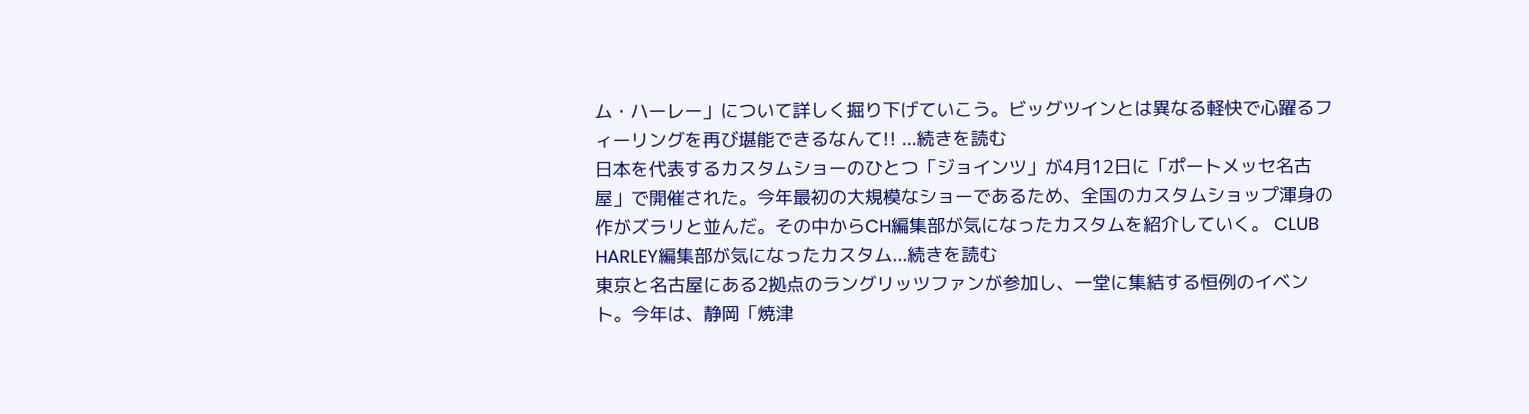ム・ハーレー」について詳しく掘り下げていこう。ビッグツインとは異なる軽快で心躍るフィーリングを再び堪能できるなんて!! ...続きを読む
日本を代表するカスタムショーのひとつ「ジョインツ」が4月12日に「ポートメッセ名古屋」で開催された。今年最初の大規模なショーであるため、全国のカスタムショップ渾身の作がズラリと並んだ。その中からCH編集部が気になったカスタムを紹介していく。 CLUB HARLEY編集部が気になったカスタム...続きを読む
東京と名古屋にある2拠点のラングリッツファンが参加し、一堂に集結する恒例のイベント。今年は、静岡「焼津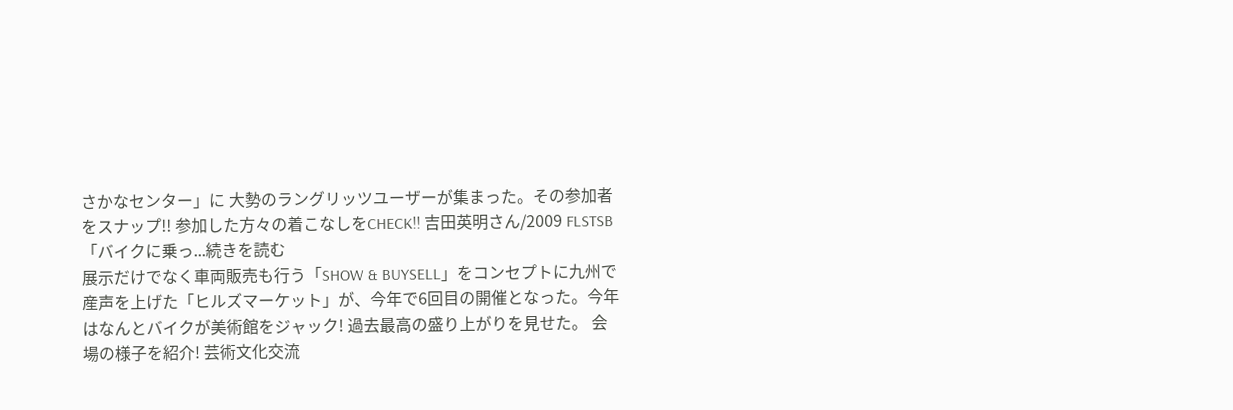さかなセンター」に 大勢のラングリッツユーザーが集まった。その参加者をスナップ!! 参加した方々の着こなしをCHECK!! 吉田英明さん/2009 FLSTSB 「バイクに乗っ...続きを読む
展示だけでなく車両販売も行う「SHOW & BUYSELL」をコンセプトに九州で産声を上げた「ヒルズマーケット」が、今年で6回目の開催となった。今年はなんとバイクが美術館をジャック! 過去最高の盛り上がりを見せた。 会場の様子を紹介! 芸術文化交流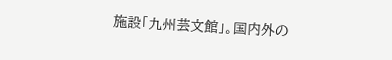施設「九州芸文館」。国内外の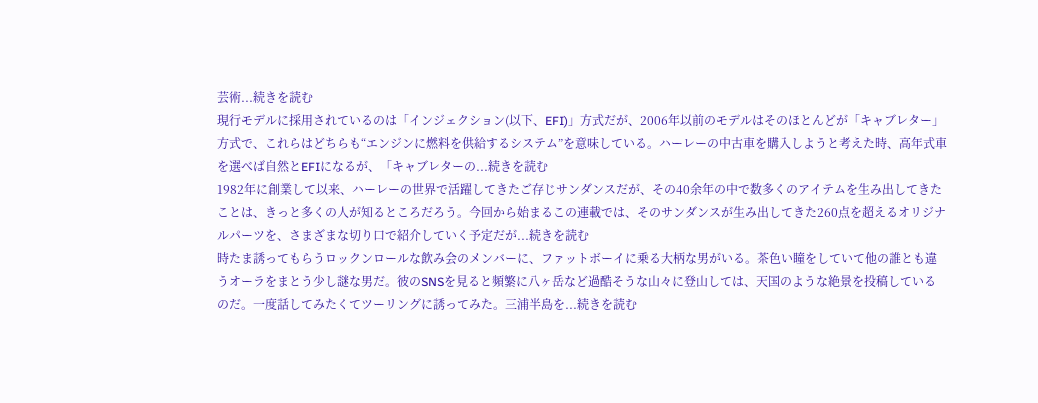芸術...続きを読む
現行モデルに採用されているのは「インジェクション(以下、EFI)」方式だが、2006年以前のモデルはそのほとんどが「キャブレター」方式で、これらはどちらも“エンジンに燃料を供給するシステム”を意味している。ハーレーの中古車を購入しようと考えた時、高年式車を選べば自然とEFIになるが、「キャブレターの...続きを読む
1982年に創業して以来、ハーレーの世界で活躍してきたご存じサンダンスだが、その40余年の中で数多くのアイテムを生み出してきたことは、きっと多くの人が知るところだろう。今回から始まるこの連載では、そのサンダンスが生み出してきた260点を超えるオリジナルパーツを、さまざまな切り口で紹介していく予定だが...続きを読む
時たま誘ってもらうロックンロールな飲み会のメンバーに、ファットボーイに乗る大柄な男がいる。茶色い瞳をしていて他の誰とも違うオーラをまとう少し謎な男だ。彼のSNSを見ると頻繁に八ヶ岳など過酷そうな山々に登山しては、天国のような絶景を投稿しているのだ。一度話してみたくてツーリングに誘ってみた。三浦半島を...続きを読む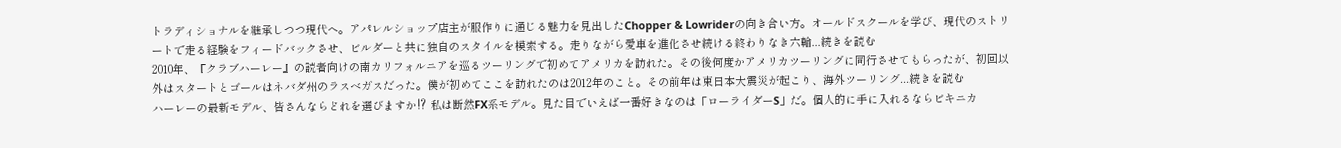トラディショナルを継承しつつ現代へ。アパレルショップ店主が服作りに通じる魅力を見出したChopper & Lowriderの向き合い方。オールドスクールを学び、現代のストリートで走る経験をフィードバックさせ、ビルダーと共に独自のスタイルを模索する。走りながら愛車を進化させ続ける終わりなき六輪...続きを読む
2010年、『クラブハーレー』の読者向けの南カリフォルニアを巡るツーリングで初めてアメリカを訪れた。その後何度かアメリカツーリングに同行させてもらったが、初回以外はスタートとゴールはネバダ州のラスベガスだった。僕が初めてここを訪れたのは2012年のこと。その前年は東日本大震災が起こり、海外ツーリング...続きを読む
ハーレーの最新モデル、皆さんならどれを選びますか⁉ 私は断然FX系モデル。見た目でいえば一番好きなのは「ローライダーS」だ。個人的に手に入れるならビキニカ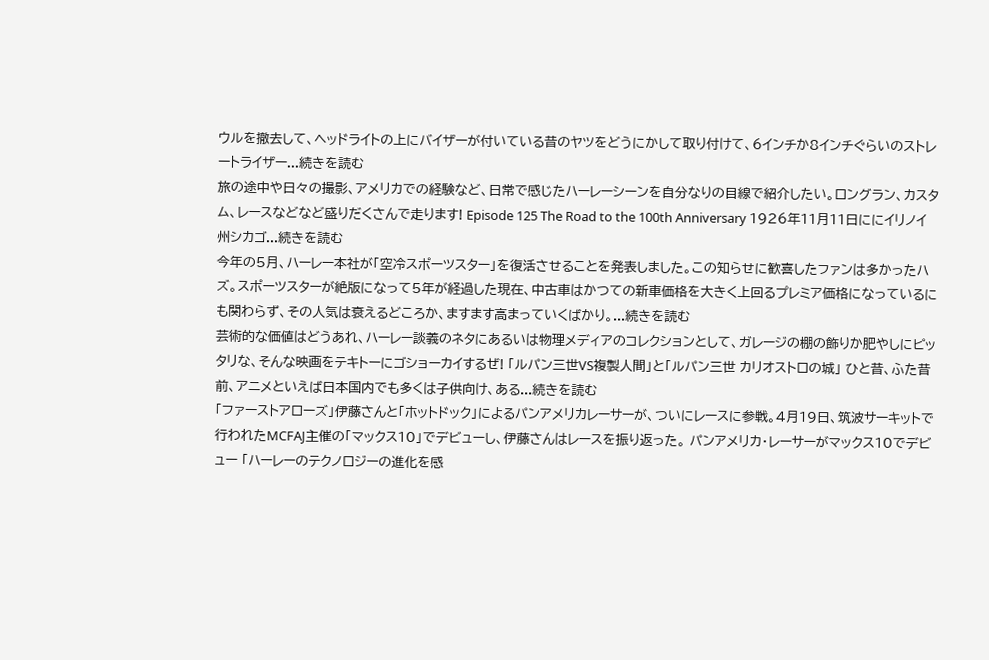ウルを撤去して、ヘッドライトの上にバイザーが付いている昔のヤツをどうにかして取り付けて、6インチか8インチぐらいのストレートライザー...続きを読む
旅の途中や日々の撮影、アメリカでの経験など、日常で感じたハーレーシーンを自分なりの目線で紹介したい。ロングラン、カスタム、レースなどなど盛りだくさんで走ります! Episode 125 The Road to the 100th Anniversary 1926年11月11日ににイリノイ州シカゴ...続きを読む
今年の5月、ハーレー本社が「空冷スポーツスター」を復活させることを発表しました。この知らせに歓喜したファンは多かったハズ。スポーツスターが絶版になって5年が経過した現在、中古車はかつての新車価格を大きく上回るプレミア価格になっているにも関わらず、その人気は衰えるどころか、ますます高まっていくばかり。...続きを読む
芸術的な価値はどうあれ、ハーレー談義のネタにあるいは物理メディアのコレクションとして、ガレージの棚の飾りか肥やしにピッタリな、そんな映画をテキトーにゴショーカイするぜ! 「ルパン三世VS複製人間」と「ルパン三世 カリオストロの城」 ひと昔、ふた昔前、アニメといえば日本国内でも多くは子供向け、ある...続きを読む
「ファーストアローズ」伊藤さんと「ホットドック」によるパンアメリカレーサーが、ついにレースに参戦。4月19日、筑波サーキットで行われたMCFAJ主催の「マックス10」でデビューし、伊藤さんはレースを振り返った。 パンアメリカ・レーサーがマックス10でデビュー 「ハーレーのテクノロジーの進化を感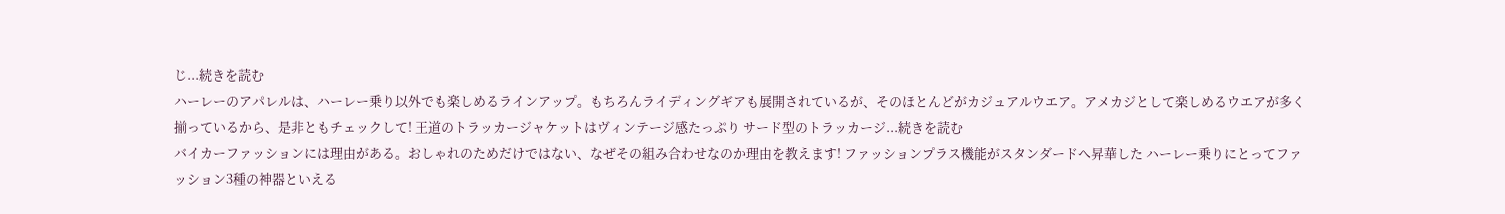じ...続きを読む
ハーレーのアパレルは、ハーレー乗り以外でも楽しめるラインアップ。もちろんライディングギアも展開されているが、そのほとんどがカジュアルウエア。アメカジとして楽しめるウエアが多く揃っているから、是非ともチェックして! 王道のトラッカージャケットはヴィンテージ感たっぷり サード型のトラッカージ...続きを読む
バイカーファッションには理由がある。おしゃれのためだけではない、なぜその組み合わせなのか理由を教えます! ファッションプラス機能がスタンダードへ昇華した ハーレー乗りにとってファッション3種の神器といえる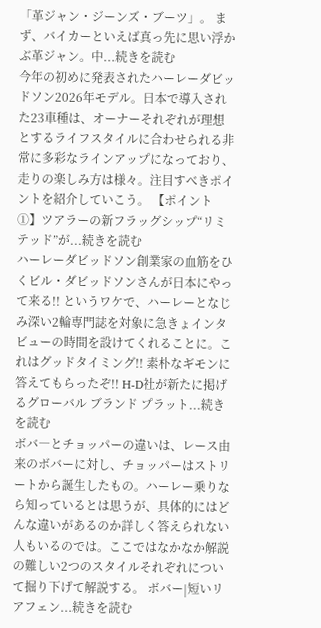「革ジャン・ジーンズ・ブーツ」。 まず、バイカーといえば真っ先に思い浮かぶ革ジャン。中...続きを読む
今年の初めに発表されたハーレーダビッドソン2026年モデル。日本で導入された23車種は、オーナーそれぞれが理想とするライフスタイルに合わせられる非常に多彩なラインアップになっており、走りの楽しみ方は様々。注目すべきポイントを紹介していこう。 【ポイント①】ツアラーの新フラッグシップ“リミテッド”が...続きを読む
ハーレーダビッドソン創業家の血筋をひくビル・ダビッドソンさんが日本にやって来る!! というワケで、ハーレーとなじみ深い2輪専門誌を対象に急きょインタビューの時間を設けてくれることに。これはグッドタイミング!! 素朴なギモンに答えてもらったぞ!! H-D社が新たに掲げるグローバル ブランド プラット...続きを読む
ボバ―とチョッパーの違いは、レース由来のボバーに対し、チョッパーはストリートから誕生したもの。ハーレー乗りなら知っているとは思うが、具体的にはどんな違いがあるのか詳しく答えられない人もいるのでは。ここではなかなか解説の難しい2つのスタイルそれぞれについて掘り下げて解説する。 ボバー|短いリアフェン...続きを読む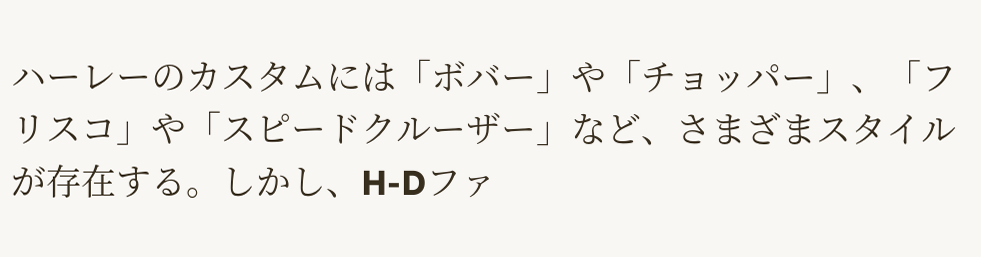ハーレーのカスタムには「ボバー」や「チョッパー」、「フリスコ」や「スピードクルーザー」など、さまざまスタイルが存在する。しかし、H-Dファ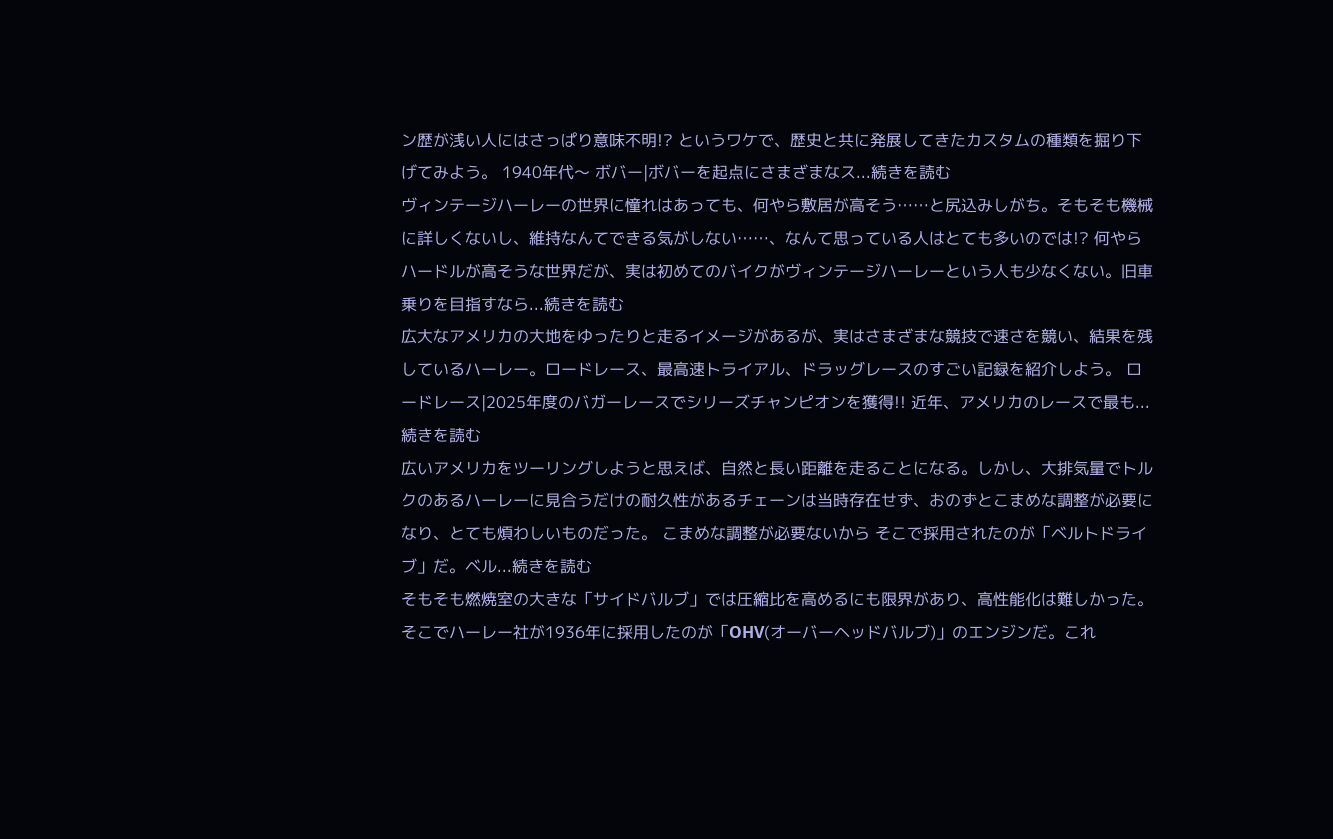ン歴が浅い人にはさっぱり意味不明!? というワケで、歴史と共に発展してきたカスタムの種類を掘り下げてみよう。 1940年代〜 ボバー|ボバーを起点にさまざまなス...続きを読む
ヴィンテージハーレーの世界に憧れはあっても、何やら敷居が高そう……と尻込みしがち。そもそも機械に詳しくないし、維持なんてできる気がしない……、なんて思っている人はとても多いのでは!? 何やらハードルが高そうな世界だが、実は初めてのバイクがヴィンテージハーレーという人も少なくない。旧車乗りを目指すなら...続きを読む
広大なアメリカの大地をゆったりと走るイメージがあるが、実はさまざまな競技で速さを競い、結果を残しているハーレー。ロードレース、最高速トライアル、ドラッグレースのすごい記録を紹介しよう。 ロードレース|2025年度のバガーレースでシリーズチャンピオンを獲得!! 近年、アメリカのレースで最も...続きを読む
広いアメリカをツーリングしようと思えば、自然と長い距離を走ることになる。しかし、大排気量でトルクのあるハーレーに見合うだけの耐久性があるチェーンは当時存在せず、おのずとこまめな調整が必要になり、とても煩わしいものだった。 こまめな調整が必要ないから そこで採用されたのが「ベルトドライブ」だ。ベル...続きを読む
そもそも燃焼室の大きな「サイドバルブ」では圧縮比を高めるにも限界があり、高性能化は難しかった。そこでハーレー社が1936年に採用したのが「OHV(オーバーヘッドバルブ)」のエンジンだ。これ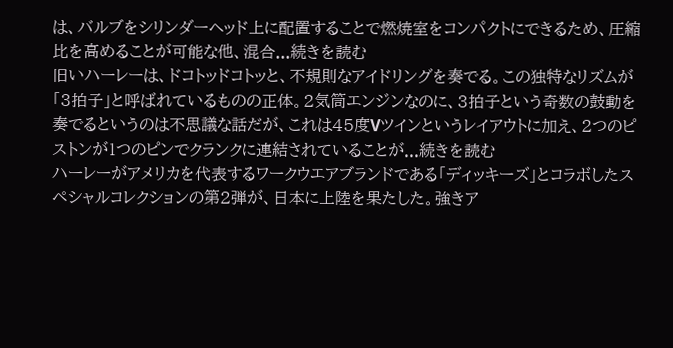は、バルブをシリンダーヘッド上に配置することで燃焼室をコンパクトにできるため、圧縮比を高めることが可能な他、混合...続きを読む
旧いハーレーは、ドコトッドコトッと、不規則なアイドリングを奏でる。この独特なリズムが「3拍子」と呼ばれているものの正体。2気筒エンジンなのに、3拍子という奇数の鼓動を奏でるというのは不思議な話だが、これは45度Vツインというレイアウトに加え、2つのピストンが1つのピンでクランクに連結されていることが...続きを読む
ハーレーがアメリカを代表するワークウエアブランドである「ディッキーズ」とコラボしたスペシャルコレクションの第2弾が、日本に上陸を果たした。強きア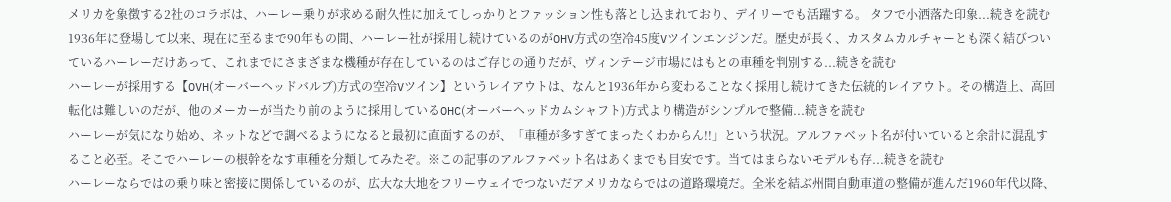メリカを象徴する2社のコラボは、ハーレー乗りが求める耐久性に加えてしっかりとファッション性も落とし込まれており、デイリーでも活躍する。 タフで小洒落た印象...続きを読む
1936年に登場して以来、現在に至るまで90年もの間、ハーレー社が採用し続けているのがOHV方式の空冷45度Vツインエンジンだ。歴史が長く、カスタムカルチャーとも深く結びついているハーレーだけあって、これまでにさまざまな機種が存在しているのはご存じの通りだが、ヴィンテージ市場にはもとの車種を判別する...続きを読む
ハーレーが採用する【OVH(オーバーヘッドバルブ)方式の空冷Vツイン】というレイアウトは、なんと1936年から変わることなく採用し続けてきた伝統的レイアウト。その構造上、高回転化は難しいのだが、他のメーカーが当たり前のように採用しているOHC(オーバーヘッドカムシャフト)方式より構造がシンプルで整備...続きを読む
ハーレーが気になり始め、ネットなどで調べるようになると最初に直面するのが、「車種が多すぎてまったくわからん!!」という状況。アルファベット名が付いていると余計に混乱すること必至。そこでハーレーの根幹をなす車種を分類してみたぞ。※この記事のアルファベット名はあくまでも目安です。当てはまらないモデルも存...続きを読む
ハーレーならではの乗り味と密接に関係しているのが、広大な大地をフリーウェイでつないだアメリカならではの道路環境だ。全米を結ぶ州間自動車道の整備が進んだ1960年代以降、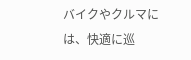バイクやクルマには、快適に巡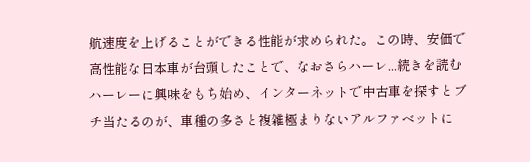航速度を上げることができる性能が求められた。この時、安価で高性能な日本車が台頭したことで、なおさらハーレ...続きを読む
ハーレーに興味をもち始め、インターネットで中古車を探すとブチ当たるのが、車種の多さと複雑極まりないアルファベットに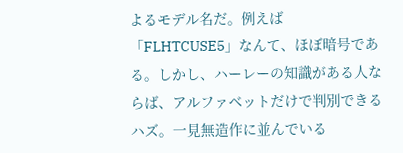よるモデル名だ。例えば「FLHTCUSE5」なんて、ほぼ暗号である。しかし、ハーレーの知識がある人ならば、アルファベットだけで判別できるハズ。一見無造作に並んでいる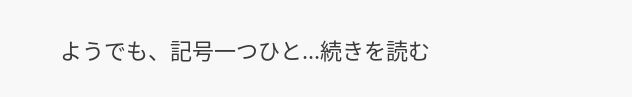ようでも、記号一つひと...続きを読む